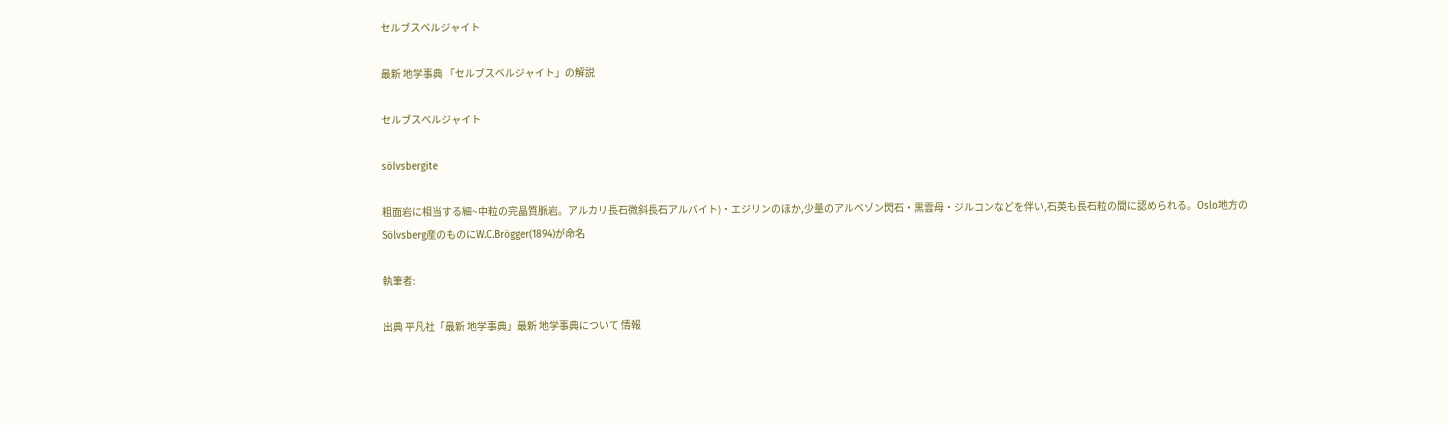セルブスベルジャイト

最新 地学事典 「セルブスベルジャイト」の解説

セルブスベルジャイト

sölvsbergite

粗面岩に相当する細~中粒の完晶質脈岩。アルカリ長石微斜長石アルバイト)・エジリンのほか,少量のアルベゾン閃石・黒雲母・ジルコンなどを伴い,石英も長石粒の間に認められる。Oslo地方のSölvsberg産のものにW.C.Brögger(1894)が命名

執筆者:

出典 平凡社「最新 地学事典」最新 地学事典について 情報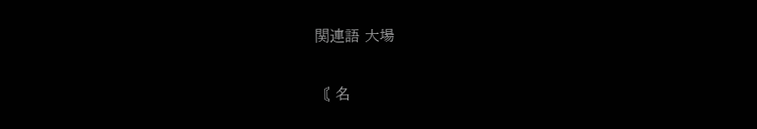関連語 大場

〘 名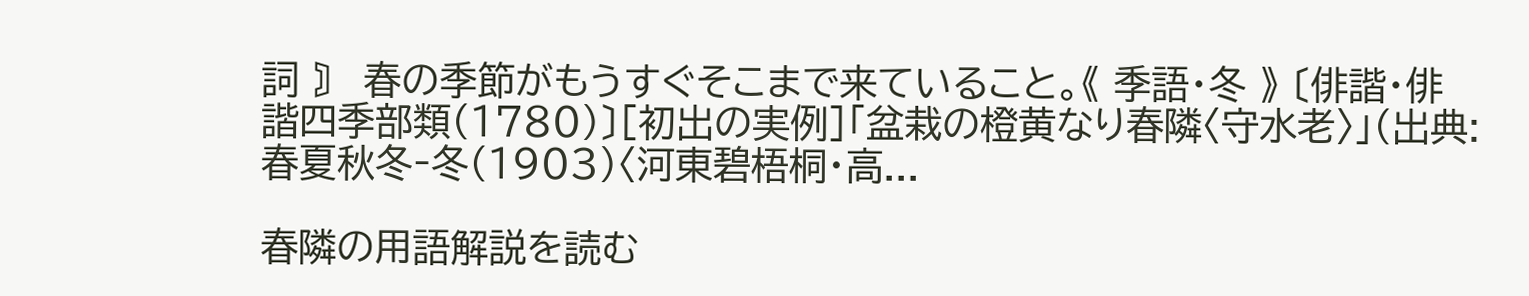詞 〙 春の季節がもうすぐそこまで来ていること。《 季語・冬 》 〔俳諧・俳諧四季部類(1780)〕[初出の実例]「盆栽の橙黄なり春隣〈守水老〉」(出典:春夏秋冬‐冬(1903)〈河東碧梧桐・高...

春隣の用語解説を読む